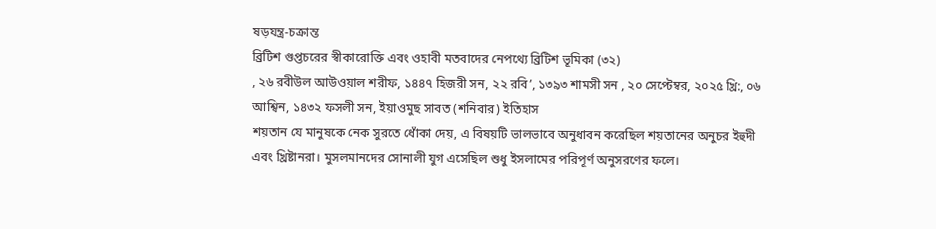ষড়যন্ত্র-চক্রান্ত
ব্রিটিশ গুপ্তচরের স্বীকারোক্তি এবং ওহাবী মতবাদের নেপথ্যে ব্রিটিশ ভূমিকা (৩২)
, ২৬ রবীউল আউওয়াল শরীফ, ১৪৪৭ হিজরী সন, ২২ রবি’, ১৩৯৩ শামসী সন , ২০ সেপ্টেম্বর, ২০২৫ খ্রি:, ০৬ আশ্বিন, ১৪৩২ ফসলী সন, ইয়াওমুছ সাবত (শনিবার) ইতিহাস
শয়তান যে মানুষকে নেক সুরতে ধোঁকা দেয়, এ বিষয়টি ভালভাবে অনুধাবন করেছিল শয়তানের অনুচর ইহুদী এবং খ্রিষ্টানরা। মুসলমানদের সোনালী যুগ এসেছিল শুধু ইসলামের পরিপূর্ণ অনুসরণের ফলে।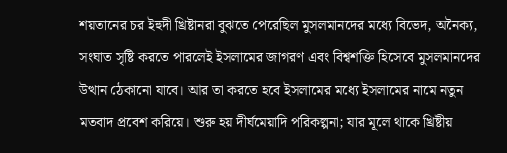শয়তানের চর ইহুদী খ্রিষ্টানরা বুঝতে পেরেছিল মুসলমানদের মধ্যে বিভেদ, অনৈক্য, সংঘাত সৃষ্টি করতে পারলেই ইসলামের জাগরণ এবং বিশ্বশক্তি হিসেবে মুসলমানদের উত্থান ঠেকানো যাবে। আর তা করতে হবে ইসলামের মধ্যে ইসলামের নামে নতুন মতবাদ প্রবেশ করিয়ে। শুরু হয় দীর্ঘমেয়াদি পরিকল্পনা; যার মূলে থাকে খ্রিষ্টীয়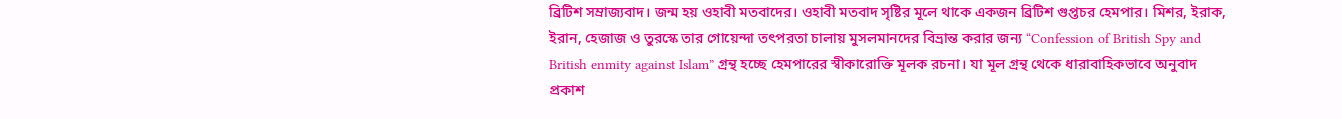ব্রিটিশ সম্রাজ্যবাদ। জন্ম হয় ওহাবী মতবাদের। ওহাবী মতবাদ সৃষ্টির মূলে থাকে একজন ব্রিটিশ গুপ্তচর হেমপার। মিশর, ইরাক, ইরান, হেজাজ ও তুরস্কে তার গোয়েন্দা তৎপরতা চালায় মুসলমানদের বিভ্রান্ত করার জন্য “Confession of British Spy and British enmity against Islam” গ্রন্থ হচ্ছে হেমপারের স্বীকারোক্তি মূলক রচনা। যা মূল গ্রন্থ থেকে ধারাবাহিকভাবে অনুবাদ প্রকাশ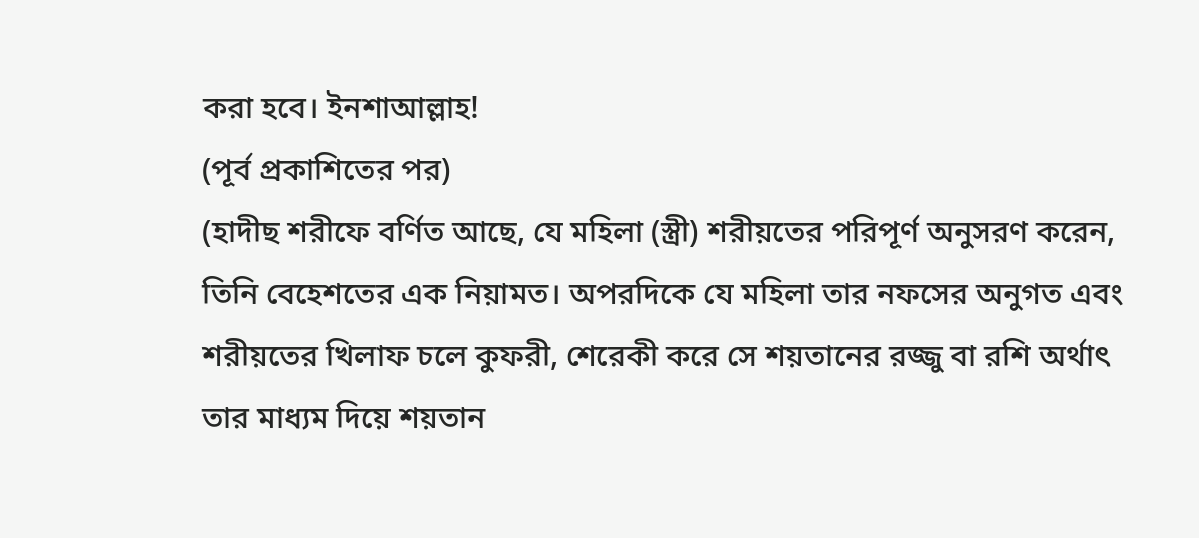করা হবে। ইনশাআল্লাহ!
(পূর্ব প্রকাশিতের পর)
(হাদীছ শরীফে বর্ণিত আছে, যে মহিলা (স্ত্রী) শরীয়তের পরিপূর্ণ অনুসরণ করেন, তিনি বেহেশতের এক নিয়ামত। অপরদিকে যে মহিলা তার নফসের অনুগত এবং শরীয়তের খিলাফ চলে কুফরী, শেরেকী করে সে শয়তানের রজ্জু বা রশি অর্থাৎ তার মাধ্যম দিয়ে শয়তান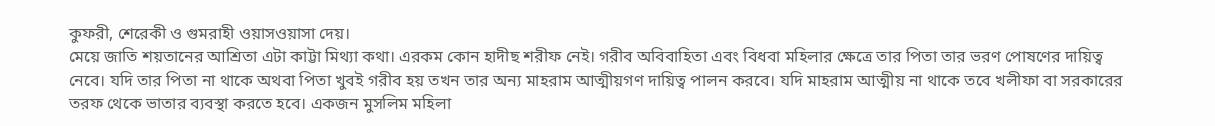কুফরী, শেরেকী ও গুমরাহী ওয়াসওয়াসা দেয়।
মেয়ে জাতি শয়তানের আশ্রিতা এটা কাট্টা মিথ্যা কথা। এরকম কোন হাদীছ শরীফ নেই। গরীব অবিবাহিতা এবং বিধবা মহিলার ক্ষেত্রে তার পিতা তার ভরণ পোষণের দায়িত্ব নেবে। যদি তার পিতা না থাকে অথবা পিতা খুবই গরীব হয় তখন তার অন্য মাহরাম আত্মীয়গণ দায়িত্ব পালন করবে। যদি মাহরাম আত্মীয় না থাকে তবে খলীফা বা সরকারের তরফ থেকে ভাতার ব্যবস্থা করতে হবে। একজন মুসলিম মহিলা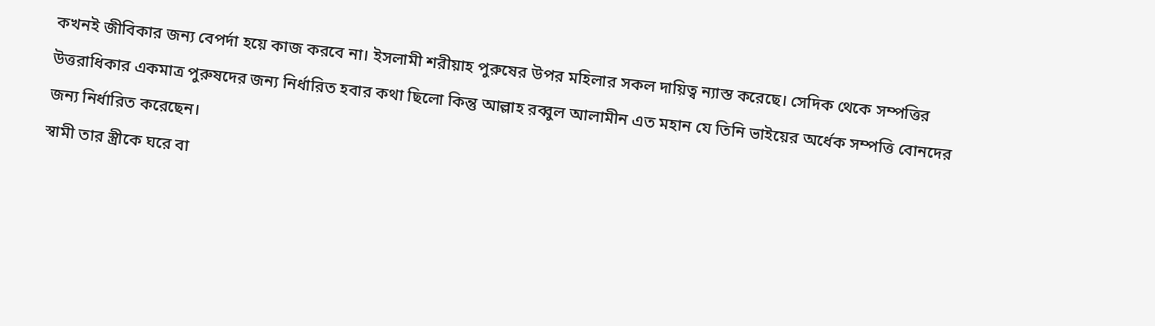কখনই জীবিকার জন্য বেপর্দা হয়ে কাজ করবে না। ইসলামী শরীয়াহ পুরুষের উপর মহিলার সকল দায়িত্ব ন্যাস্ত করেছে। সেদিক থেকে সম্পত্তির উত্তরাধিকার একমাত্র পুরুষদের জন্য নির্ধারিত হবার কথা ছিলো কিন্তু আল্লাহ রব্বুল আলামীন এত মহান যে তিনি ভাইয়ের অর্ধেক সম্পত্তি বোনদের জন্য নির্ধারিত করেছেন।
স্বামী তার স্ত্রীকে ঘরে বা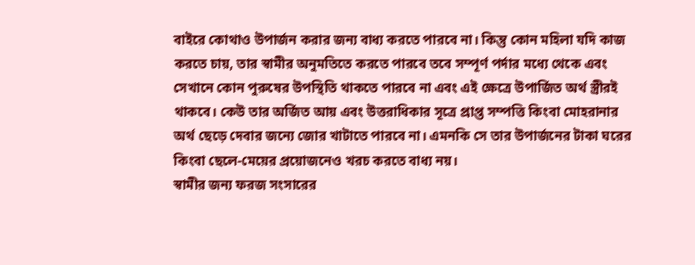বাইরে কোথাও উপার্জন করার জন্য বাধ্য করতে পারবে না। কিন্তু কোন মহিলা যদি কাজ করতে চায়, তার স্বামীর অনুমতিতে করতে পারবে তবে সম্পূর্ণ পর্দার মধ্যে থেকে এবং সেখানে কোন পুরুষের উপস্থিতি থাকতে পারবে না এবং এই ক্ষেত্রে উপার্জিত অর্থ স্ত্রীরই থাকবে। কেউ তার অর্জিত আয় এবং উত্তরাধিকার সূত্রে প্রাপ্ত সম্পত্তি কিংবা মোহরানার অর্থ ছেড়ে দেবার জন্যে জোর খাটাতে পারবে না। এমনকি সে তার উপার্জনের টাকা ঘরের কিংবা ছেলে-মেয়ের প্রয়োজনেও খরচ করতে বাধ্য নয়।
স্বামীর জন্য ফরজ সংসারের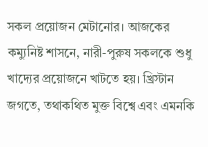সকল প্রয়োজন মেটানোর। আজকের কম্যুনিষ্ট শাসনে, নারী-পুরুষ সকলকে শুধু খাদ্যের প্রয়োজনে খাটতে হয়। খ্রিস্টান জগতে, তথাকথিত মুক্ত বিশ্বে এবং এমনকি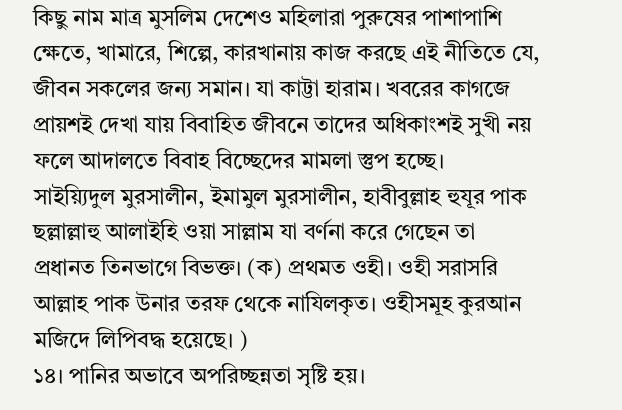কিছু নাম মাত্র মুসলিম দেশেও মহিলারা পুরুষের পাশাপাশি ক্ষেতে, খামারে, শিল্পে, কারখানায় কাজ করছে এই নীতিতে যে, জীবন সকলের জন্য সমান। যা কাট্টা হারাম। খবরের কাগজে প্রায়শই দেখা যায় বিবাহিত জীবনে তাদের অধিকাংশই সুখী নয় ফলে আদালতে বিবাহ বিচ্ছেদের মামলা স্তুপ হচ্ছে।
সাইয়্যিদুল মুরসালীন, ইমামুল মুরসালীন, হাবীবুল্লাহ হুযূর পাক ছল্লাল্লাহু আলাইহি ওয়া সাল্লাম যা বর্ণনা করে গেছেন তা প্রধানত তিনভাগে বিভক্ত। (ক) প্রথমত ওহী। ওহী সরাসরি আল্লাহ পাক উনার তরফ থেকে নাযিলকৃত। ওহীসমূহ কুরআন মজিদে লিপিবদ্ধ হয়েছে। )
১৪। পানির অভাবে অপরিচ্ছন্নতা সৃষ্টি হয়।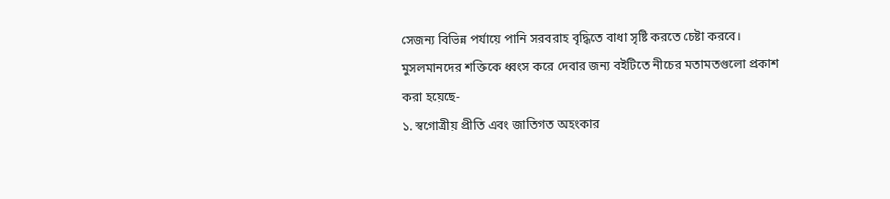সেজন্য বিভিন্ন পর্যায়ে পানি সরবরাহ বৃদ্ধিতে বাধা সৃষ্টি করতে চেষ্টা করবে।
মুসলমানদের শক্তিকে ধ্বংস করে দেবার জন্য বইটিতে নীচের মতামতগুলো প্রকাশ করা হয়েছে-
১. স্বগোত্রীয় প্রীতি এবং জাতিগত অহংকার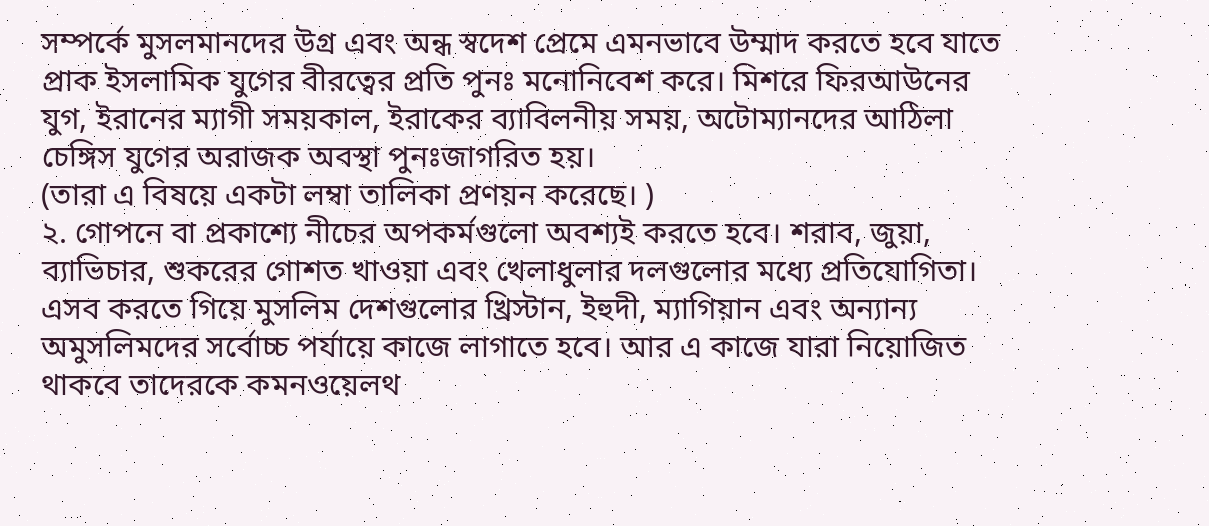সম্পর্কে মুসলমানদের উগ্র এবং অন্ধ স্বদেশ প্রেমে এমনভাবে উম্মাদ করতে হবে যাতে প্রাক ইসলামিক যুগের বীরত্বের প্রতি পুনঃ মনোনিবেশ করে। মিশরে ফিরআউনের যুগ, ইরানের ম্যাগী সময়কাল, ইরাকের ব্যাবিলনীয় সময়, অটোম্যানদের আঠিলা চেঙ্গিস যুগের অরাজক অবস্থা পুনঃজাগরিত হয়।
(তারা এ বিষয়ে একটা লম্বা তালিকা প্রণয়ন করেছে। )
২. গোপনে বা প্রকাশ্যে নীচের অপকর্মগুলো অবশ্যই করতে হবে। শরাব, জুয়া, ব্যাভিচার, শুকরের গোশত খাওয়া এবং খেলাধুলার দলগুলোর মধ্যে প্রতিযোগিতা। এসব করতে গিয়ে মুসলিম দেশগুলোর খ্রিস্টান, ইহুদী, ম্যাগিয়ান এবং অন্যান্য অমুসলিমদের সর্বোচ্চ পর্যায়ে কাজে লাগাতে হবে। আর এ কাজে যারা নিয়োজিত থাকবে তাদেরকে কমনওয়েলথ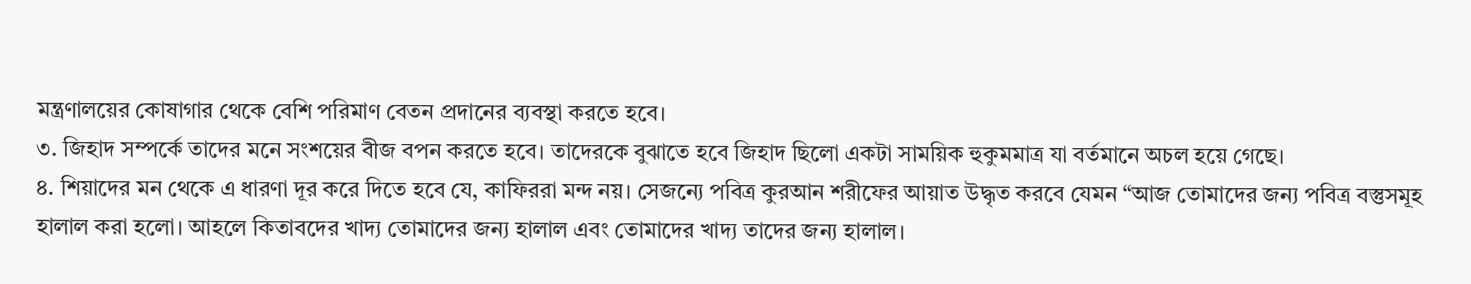মন্ত্রণালয়ের কোষাগার থেকে বেশি পরিমাণ বেতন প্রদানের ব্যবস্থা করতে হবে।
৩. জিহাদ সম্পর্কে তাদের মনে সংশয়ের বীজ বপন করতে হবে। তাদেরকে বুঝাতে হবে জিহাদ ছিলো একটা সাময়িক হুকুমমাত্র যা বর্তমানে অচল হয়ে গেছে।
৪. শিয়াদের মন থেকে এ ধারণা দূর করে দিতে হবে যে, কাফিররা মন্দ নয়। সেজন্যে পবিত্র কুরআন শরীফের আয়াত উদ্ধৃত করবে যেমন “আজ তোমাদের জন্য পবিত্র বস্তুসমূহ হালাল করা হলো। আহলে কিতাবদের খাদ্য তোমাদের জন্য হালাল এবং তোমাদের খাদ্য তাদের জন্য হালাল।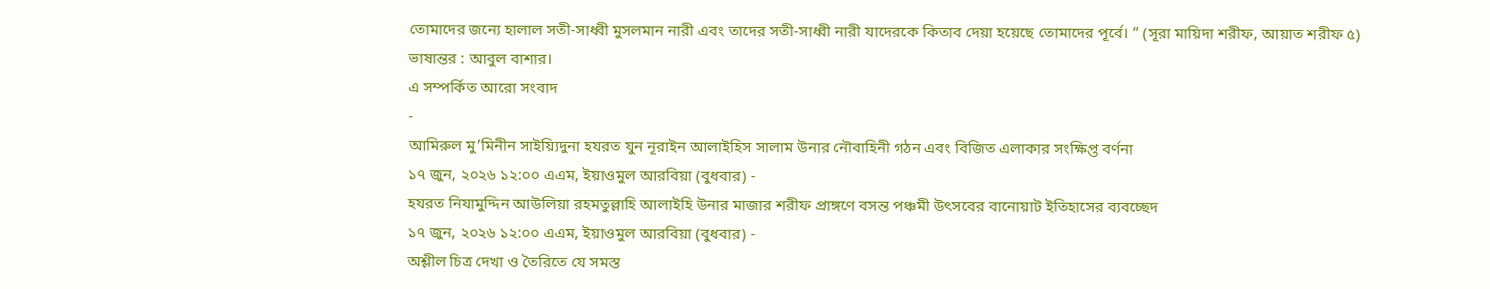তোমাদের জন্যে হালাল সতী-সাধ্বী মুসলমান নারী এবং তাদের সতী-সাধ্বী নারী যাদেরকে কিতাব দেয়া হয়েছে তোমাদের পূর্বে। ” (সূরা মায়িদা শরীফ, আয়াত শরীফ ৫)
ভাষান্তর : আবুল বাশার।
এ সম্পর্কিত আরো সংবাদ
-
আমিরুল মু’মিনীন সাইয়্যিদুনা হযরত যুন নূরাইন আলাইহিস সালাম উনার নৌবাহিনী গঠন এবং বিজিত এলাকার সংক্ষিপ্ত বর্ণনা
১৭ জুন, ২০২৬ ১২:০০ এএম, ইয়াওমুল আরবিয়া (বুধবার) -
হযরত নিযামুদ্দিন আউলিয়া রহমতুল্লাহি আলাইহি উনার মাজার শরীফ প্রাঙ্গণে বসন্ত পঞ্চমী উৎসবের বানোয়াট ইতিহাসের ব্যবচ্ছেদ
১৭ জুন, ২০২৬ ১২:০০ এএম, ইয়াওমুল আরবিয়া (বুধবার) -
অশ্লীল চিত্র দেখা ও তৈরিতে যে সমস্ত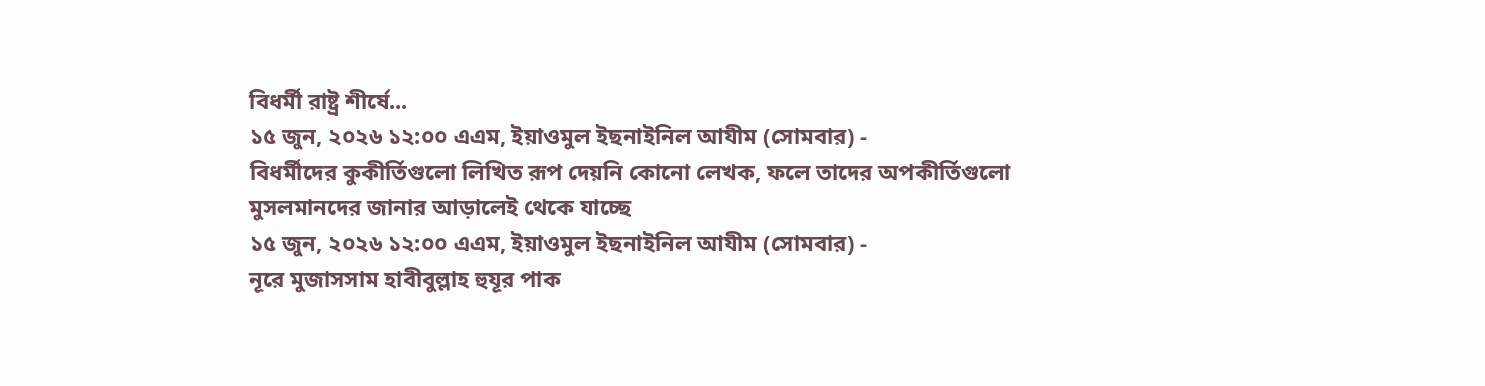বিধর্মী রাষ্ট্র শীর্ষে...
১৫ জুন, ২০২৬ ১২:০০ এএম, ইয়াওমুল ইছনাইনিল আযীম (সোমবার) -
বিধর্মীদের কুকীর্তিগুলো লিখিত রূপ দেয়নি কোনো লেখক, ফলে তাদের অপকীর্তিগুলো মুসলমানদের জানার আড়ালেই থেকে যাচ্ছে
১৫ জুন, ২০২৬ ১২:০০ এএম, ইয়াওমুল ইছনাইনিল আযীম (সোমবার) -
নূরে মুজাসসাম হাবীবুল্লাহ হুযূর পাক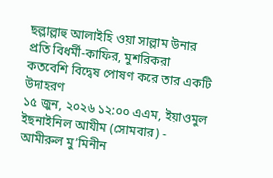ছল্লাল্লাহু আলাইহি ওয়া সাল্লাম উনার প্রতি বিধর্মী-কাফির, মুশরিকরা কতবেশি বিদ্বেষ পোষণ করে তার একটি উদাহরণ
১৫ জুন, ২০২৬ ১২:০০ এএম, ইয়াওমুল ইছনাইনিল আযীম (সোমবার) -
আমীরুল মু’মিনীন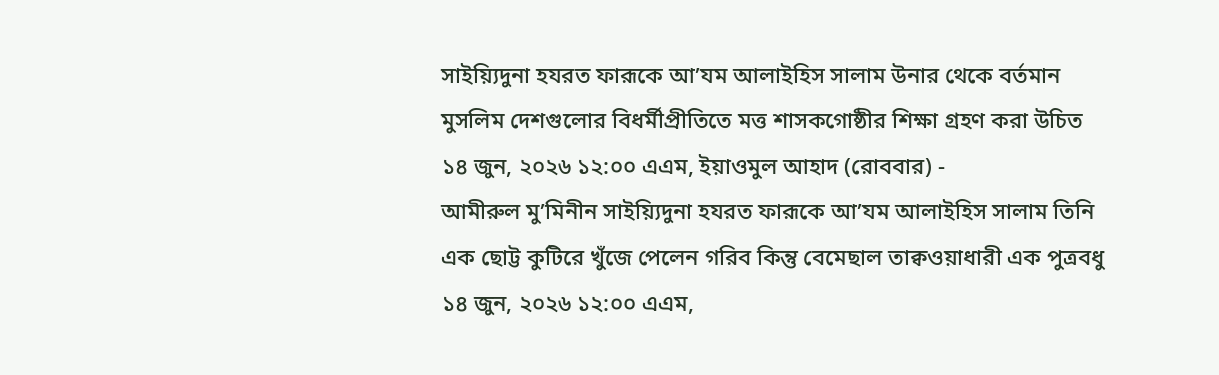সাইয়্যিদুনা হযরত ফারূকে আ’যম আলাইহিস সালাম উনার থেকে বর্তমান মুসলিম দেশগুলোর বিধর্মীপ্রীতিতে মত্ত শাসকগোষ্ঠীর শিক্ষা গ্রহণ করা উচিত
১৪ জুন, ২০২৬ ১২:০০ এএম, ইয়াওমুল আহাদ (রোববার) -
আমীরুল মু’মিনীন সাইয়্যিদুনা হযরত ফারূকে আ’যম আলাইহিস সালাম তিনি এক ছোট্ট কুটিরে খুঁজে পেলেন গরিব কিন্তু বেমেছাল তাক্বওয়াধারী এক পুত্রবধু
১৪ জুন, ২০২৬ ১২:০০ এএম,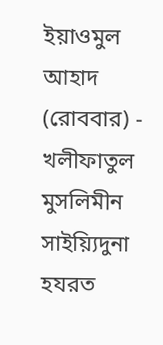ইয়াওমুল আহাদ (রোববার) -
খলীফাতুল মুসলিমীন সাইয়্যিদুনা হযরত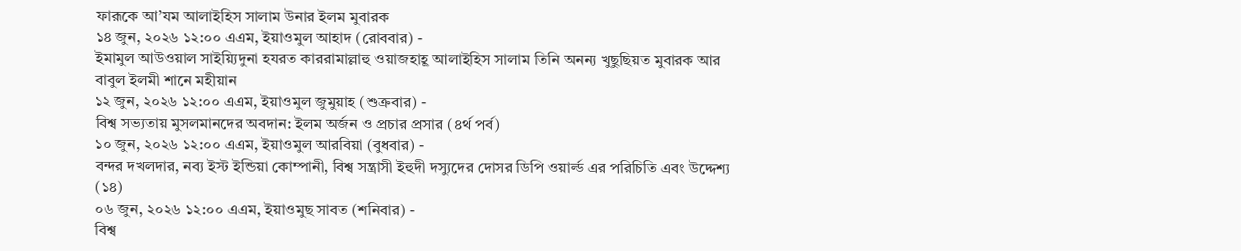ফারূকে আ’যম আলাইহিস সালাম উনার ইলম মুবারক
১৪ জুন, ২০২৬ ১২:০০ এএম, ইয়াওমুল আহাদ (রোববার) -
ইমামুল আউওয়াল সাইয়্যিদুনা হযরত কাররামাল্লাহু ওয়াজহাহূ আলাইহিস সালাম তিনি অনন্য খুছুছিয়ত মুবারক আর বাবুল ইলমী শানে মহীয়ান
১২ জুন, ২০২৬ ১২:০০ এএম, ইয়াওমুল জুমুয়াহ (শুক্রবার) -
বিশ্ব সভ্যতায় মুসলমানদের অবদান: ইলম অর্জন ও প্রচার প্রসার (৪র্থ পর্ব)
১০ জুন, ২০২৬ ১২:০০ এএম, ইয়াওমুল আরবিয়া (বুধবার) -
বন্দর দখলদার, নব্য ইস্ট ইন্ডিয়া কোম্পানী, বিশ্ব সন্ত্রাসী ইহুদী দস্যুদের দোসর ডিপি ওয়ার্ল্ড এর পরিচিতি এবং উদ্দেশ্য (১৪)
০৬ জুন, ২০২৬ ১২:০০ এএম, ইয়াওমুছ সাবত (শনিবার) -
বিশ্ব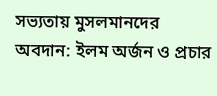সভ্যতায় মুসলমানদের অবদান: ইলম অর্জন ও প্রচার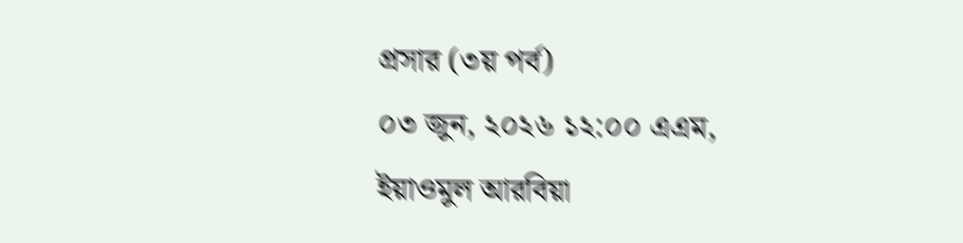প্রসার (৩য় পর্ব)
০৩ জুন, ২০২৬ ১২:০০ এএম, ইয়াওমুল আরবিয়া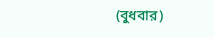(বুধবার)